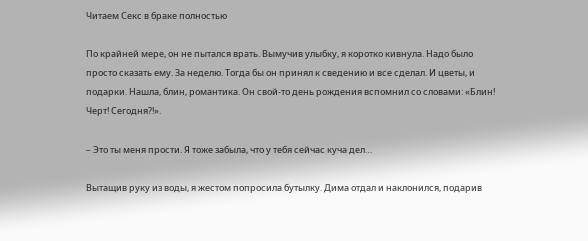Читаем Секс в браке полностью

По крайней мере, он не пытался врать. Вымучив улыбку, я коротко кивнула. Надо было просто сказать ему. За неделю. Тогда бы он принял к сведению и все сделал. И цветы, и подарки. Нашла, блин, романтика. Он свой-то день рождения вспомнил со словами: «Блин! Черт! Сегодня?!».

– Это ты меня прости. Я тоже забыла, что у тебя сейчас куча дел…

Вытащив руку из воды, я жестом попросила бутылку. Дима отдал и наклонился, подарив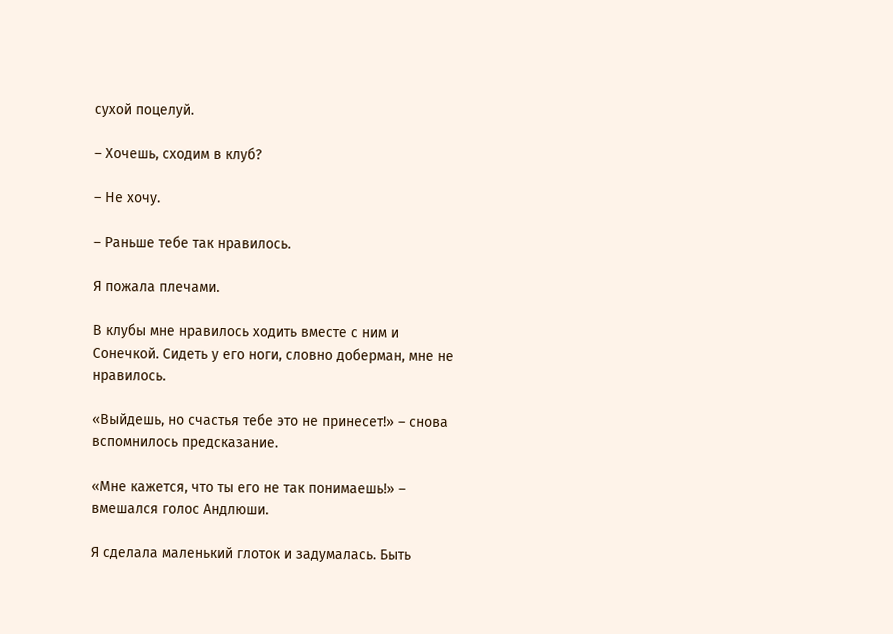сухой поцелуй.

– Хочешь, сходим в клуб?

– Не хочу.

– Раньше тебе так нравилось.

Я пожала плечами.

В клубы мне нравилось ходить вместе с ним и Сонечкой. Сидеть у его ноги, словно доберман, мне не нравилось.

«Выйдешь, но счастья тебе это не принесет!» – снова вспомнилось предсказание.

«Мне кажется, что ты его не так понимаешь!» – вмешался голос Андлюши.

Я сделала маленький глоток и задумалась. Быть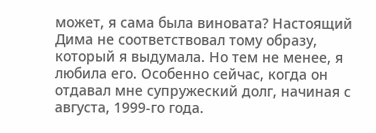может, я сама была виновата? Настоящий Дима не соответствовал тому образу, который я выдумала. Но тем не менее, я любила его. Особенно сейчас, когда он отдавал мне супружеский долг, начиная с августа, 1999-го года.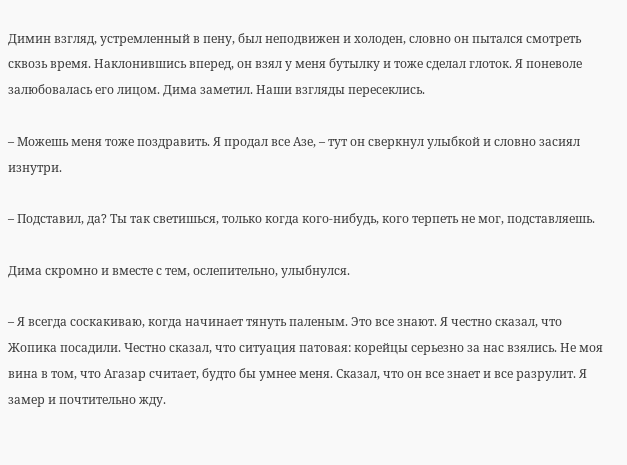Димин взгляд, устремленный в пену, был неподвижен и холоден, словно он пытался смотреть сквозь время. Наклонившись вперед, он взял у меня бутылку и тоже сделал глоток. Я поневоле залюбовалась его лицом. Дима заметил. Наши взгляды пересеклись.

– Можешь меня тоже поздравить. Я продал все Азе, – тут он сверкнул улыбкой и словно засиял изнутри.

– Подставил, да? Ты так светишься, только когда кого-нибудь, кого терпеть не мог, подставляешь.

Дима скромно и вместе с тем, ослепительно, улыбнулся.

– Я всегда соскакиваю, когда начинает тянуть паленым. Это все знают. Я честно сказал, что Жопика посадили. Честно сказал, что ситуация патовая: корейцы серьезно за нас взялись. Не моя вина в том, что Агазар считает, будто бы умнее меня. Сказал, что он все знает и все разрулит. Я замер и почтительно жду.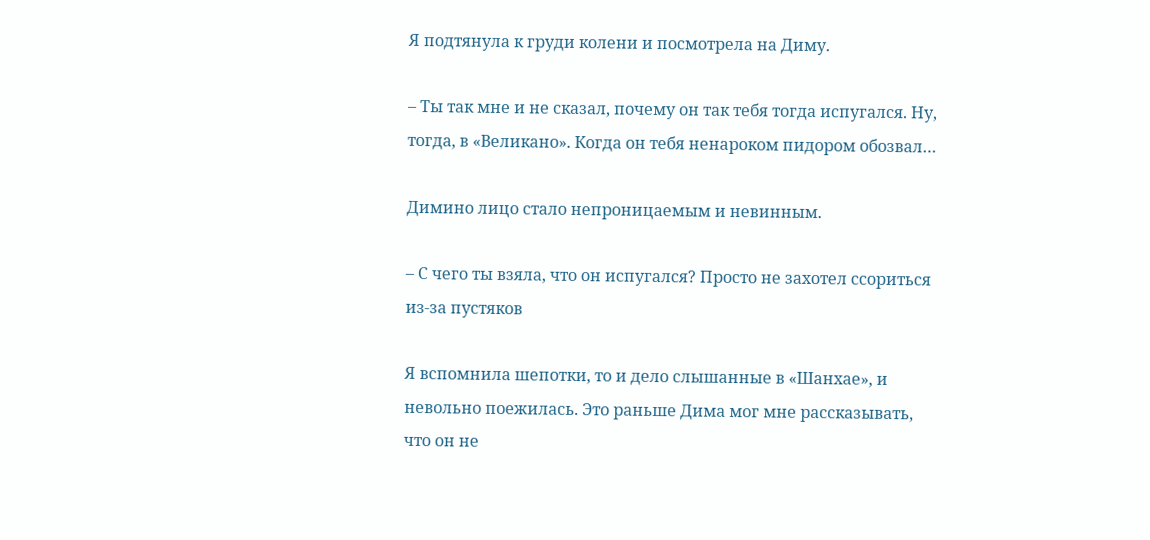Я подтянула к груди колени и посмотрела на Диму.

– Ты так мне и не сказал, почему он так тебя тогда испугался. Ну, тогда, в «Великано». Когда он тебя ненароком пидором обозвал…

Димино лицо стало непроницаемым и невинным.

– С чего ты взяла, что он испугался? Просто не захотел ссориться из-за пустяков

Я вспомнила шепотки, то и дело слышанные в «Шанхае», и невольно поежилась. Это раньше Дима мог мне рассказывать, что он не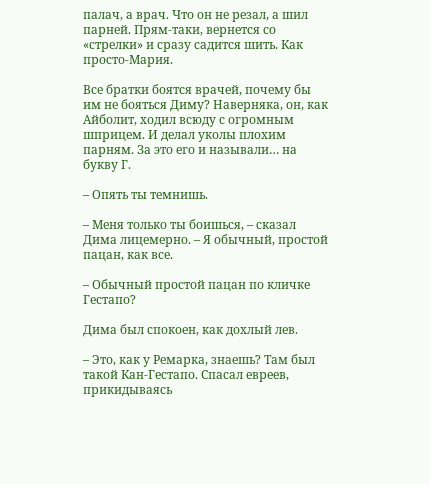палач, а врач. Что он не резал, а шил парней. Прям-таки, вернется со «стрелки» и сразу садится шить. Как просто-Мария.

Все братки боятся врачей, почему бы им не бояться Диму? Наверняка, он, как Айболит, ходил всюду с огромным шприцем. И делал уколы плохим парням. За это его и называли… на букву Г.

– Опять ты темнишь.

– Меня только ты боишься, – сказал Дима лицемерно. – Я обычный, простой пацан, как все.

– Обычный простой пацан по кличке Гестапо?

Дима был спокоен, как дохлый лев.

– Это, как у Ремарка, знаешь? Там был такой Кан-Гестапо. Спасал евреев, прикидываясь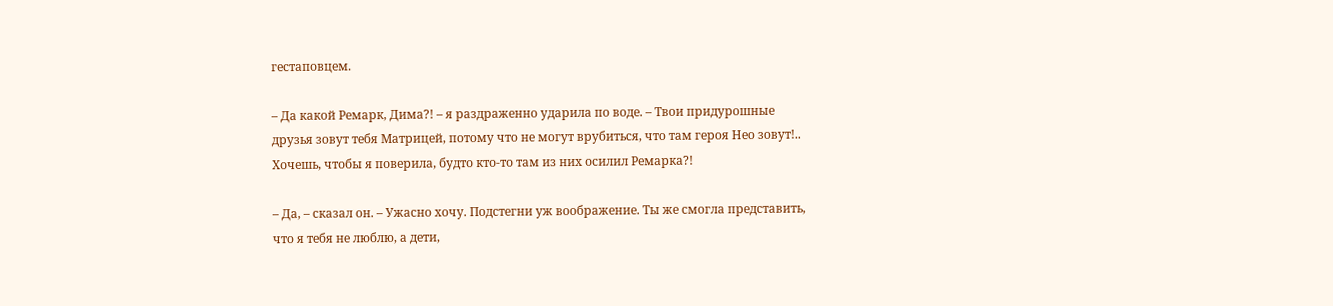гестаповцем.

– Да какой Ремарк, Дима?! – я раздраженно ударила по воде. – Твои придурошные друзья зовут тебя Матрицей, потому что не могут врубиться, что там героя Нео зовут!.. Хочешь, чтобы я поверила, будто кто-то там из них осилил Ремарка?!

– Да, – сказал он. – Ужасно хочу. Подстегни уж воображение. Ты же смогла представить, что я тебя не люблю, а дети,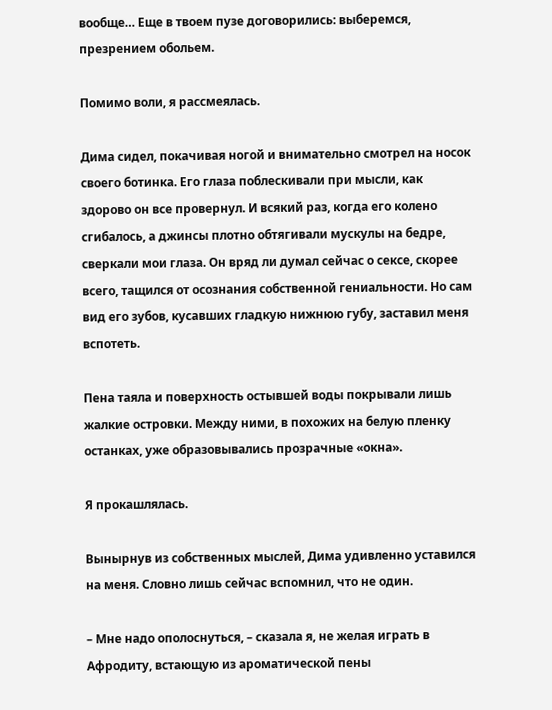вообще… Еще в твоем пузе договорились: выберемся, презрением обольем.

Помимо воли, я рассмеялась.

Дима сидел, покачивая ногой и внимательно смотрел на носок своего ботинка. Его глаза поблескивали при мысли, как здорово он все провернул. И всякий раз, когда его колено сгибалось, а джинсы плотно обтягивали мускулы на бедре, сверкали мои глаза. Он вряд ли думал сейчас о сексе, скорее всего, тащился от осознания собственной гениальности. Но сам вид его зубов, кусавших гладкую нижнюю губу, заставил меня вспотеть.

Пена таяла и поверхность остывшей воды покрывали лишь жалкие островки. Между ними, в похожих на белую пленку останках, уже образовывались прозрачные «окна».

Я прокашлялась.

Вынырнув из собственных мыслей, Дима удивленно уставился на меня. Словно лишь сейчас вспомнил, что не один.

– Мне надо ополоснуться, – сказала я, не желая играть в Афродиту, встающую из ароматической пены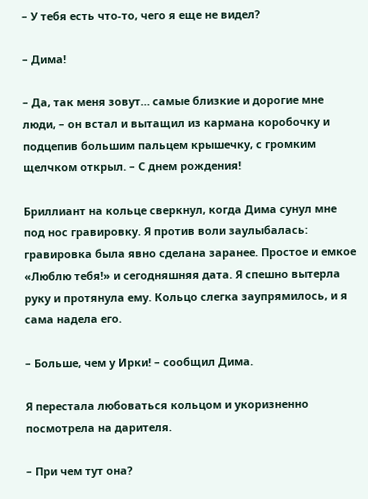– У тебя есть что-то, чего я еще не видел?

– Дима!

– Да, так меня зовут… самые близкие и дорогие мне люди, – он встал и вытащил из кармана коробочку и подцепив большим пальцем крышечку, с громким щелчком открыл. – С днем рождения!

Бриллиант на кольце сверкнул, когда Дима сунул мне под нос гравировку. Я против воли заулыбалась: гравировка была явно сделана заранее. Простое и емкое «Люблю тебя!» и сегодняшняя дата. Я спешно вытерла руку и протянула ему. Кольцо слегка заупрямилось, и я сама надела его.

– Больше, чем у Ирки! – сообщил Дима.

Я перестала любоваться кольцом и укоризненно посмотрела на дарителя.

– При чем тут она?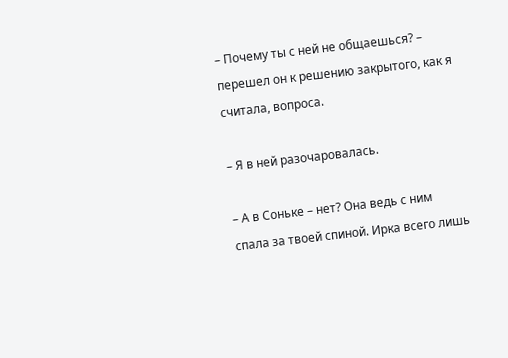– Почему ты с ней не общаешься? – перешел он к решению закрытого, как я считала, вопроса.

– Я в ней разочаровалась.

– А в Соньке – нет? Она ведь с ним спала за твоей спиной. Ирка всего лишь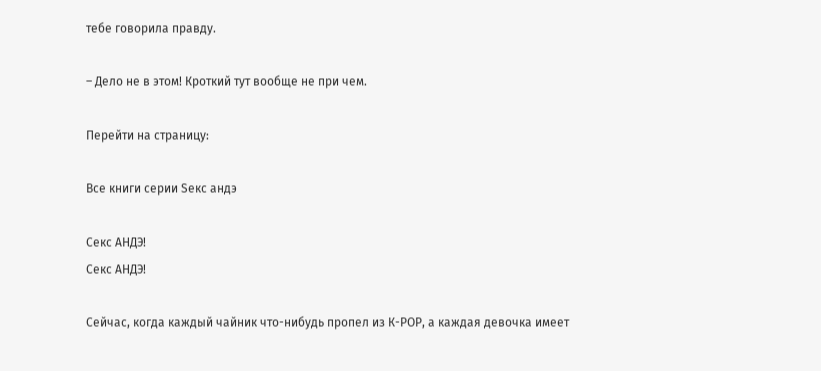тебе говорила правду.

– Дело не в этом! Кроткий тут вообще не при чем.

Перейти на страницу:

Все книги серии Sекс андэ

Секс АНДЭ!
Секс АНДЭ!

Сейчас, когда каждый чайник что-нибудь пропел из К-РОР, а каждая девочка имеет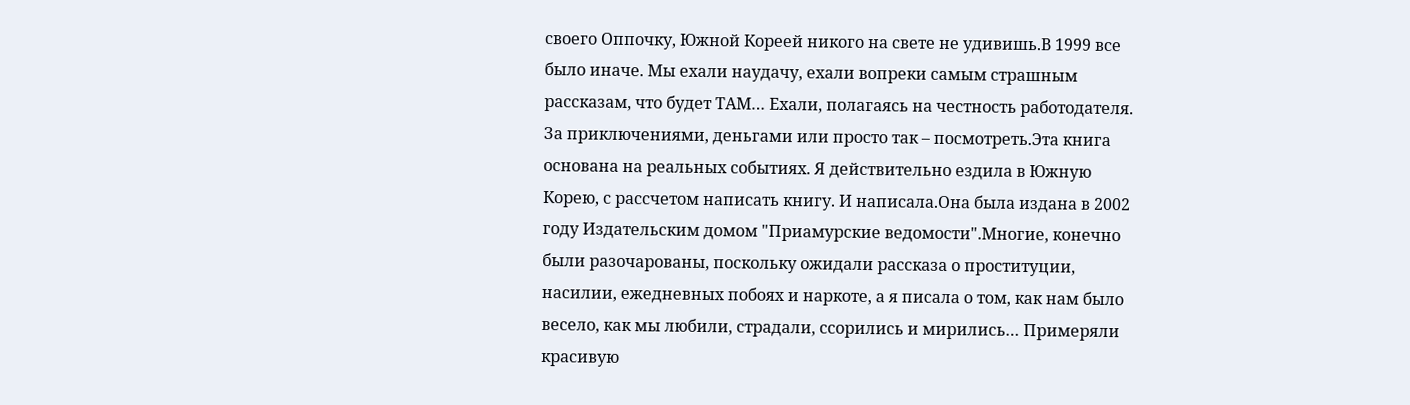своего Оппочку, Южной Кореей никого на свете не удивишь.В 1999 все было иначе. Мы ехали наудачу, ехали вопреки самым страшным рассказам, что будет ТАМ… Ехали, полагаясь на честность работодателя. За приключениями, деньгами или просто так – посмотреть.Эта книга основана на реальных событиях. Я действительно ездила в Южную Корею, с рассчетом написать книгу. И написала.Она была издана в 2002 году Издательским домом "Приамурские ведомости".Многие, конечно были разочарованы, поскольку ожидали рассказа о проституции, насилии, ежедневных побоях и наркоте, а я писала о том, как нам было весело, как мы любили, страдали, ссорились и мирились… Примеряли красивую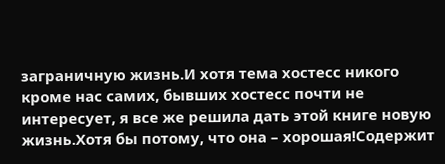заграничную жизнь.И хотя тема хостесс никого кроме нас самих, бывших хостесс почти не интересует, я все же решила дать этой книге новую жизнь.Хотя бы потому, что она – хорошая!Содержит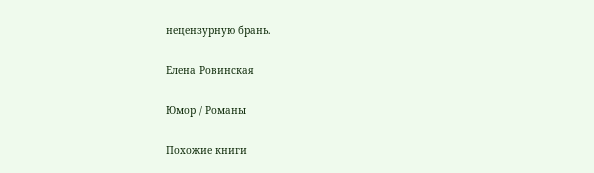нецензурную брань.

Елена Ровинская

Юмор / Романы

Похожие книги